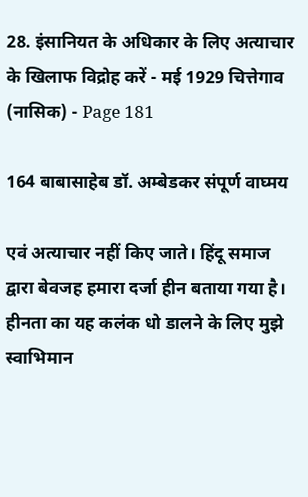28. इंसानियत के अधिकार के लिए अत्याचार के खिलाफ विद्रोह करें - मई 1929 चित्तेगाव (नासिक) - Page 181

164 बाबासाहेब डॉ. अम्बेडकर संपूर्ण वाघ्मय

एवं अत्याचार नहीं किए जाते। हिंदू समाज द्वारा बेवजह हमारा दर्जा हीन बताया गया है। हीनता का यह कलंक धो डालने के लिए मुझे स्वाभिमान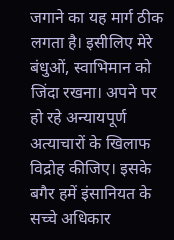जगाने का यह मार्ग ठीक लगता है। इसीलिए मेरे बंधुओं, स्वाभिमान को जिंदा रखना। अपने पर हो रहे अन्यायपूर्ण अत्याचारों के खिलाफ विद्रोह कीजिए। इसके बगैर हमें इंसानियत के सच्चे अधिकार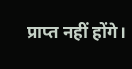प्राप्त नहीं होंगे।